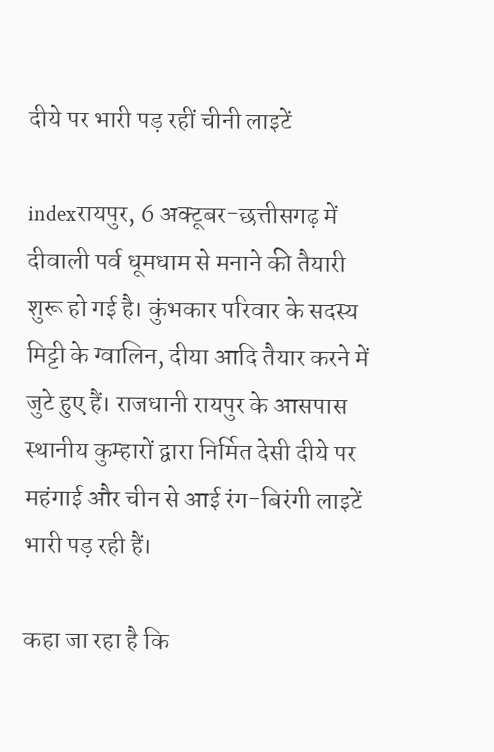दीये पर भारी पड़ रहीं चीनी लाइटें

indexरायपुर, 6 अक्टूबर-छत्तीसगढ़ में दीवाली पर्व धूमधाम से मनाने की तैयारी शुरू हो गई है। कुंभकार परिवार के सदस्य मिट्टी के ग्वालिन, दीया आदि तैयार करने में जुटे हुए हैं। राजधानी रायपुर के आसपास स्थानीय कुम्हारों द्वारा निर्मित देसी दीये पर महंगाई और चीन से आई रंग-बिरंगी लाइटें भारी पड़ रही हैं।

कहा जा रहा है कि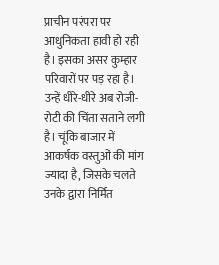प्राचीन परंपरा पर आधुनिकता हावी हो रही है। इसका असर कुम्हार परिवारों पर पड़ रहा है। उन्हें धीरे-धीरे अब रोजी-रोटी की चिंता सताने लगी है। चूंकि बाजार में आकर्षक वस्तुओं की मांग ज्यादा है, जिसके चलते उनके द्वारा निर्मित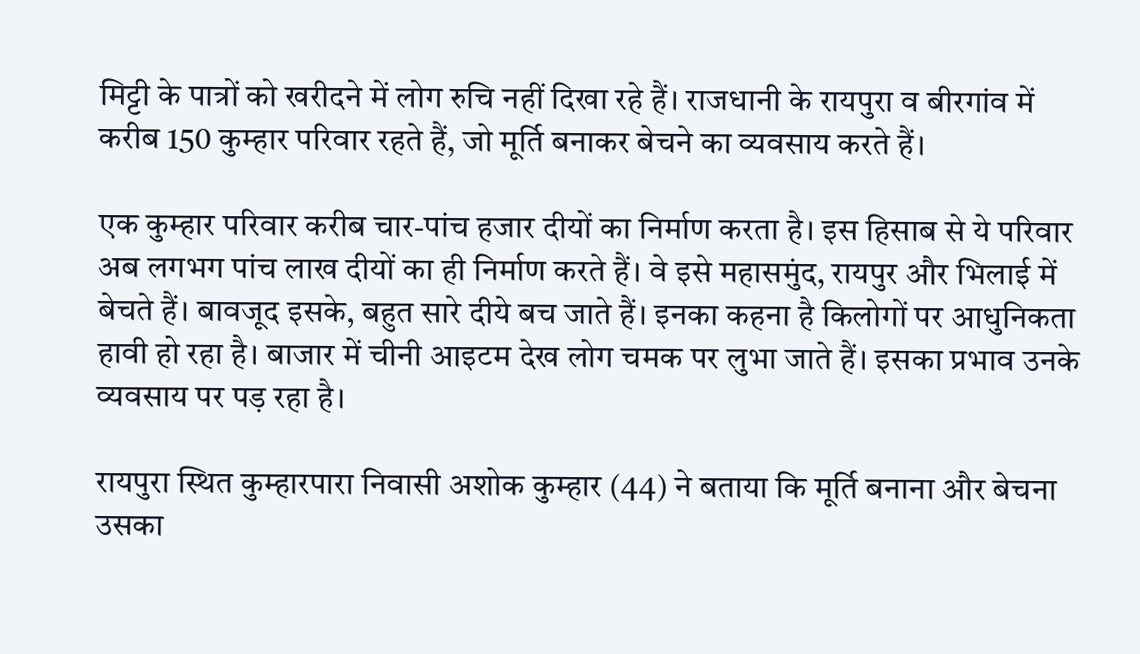मिट्टी के पात्रों को खरीदने में लोग रुचि नहीं दिखा रहे हैं। राजधानी के रायपुरा व बीरगांव में करीब 150 कुम्हार परिवार रहते हैं, जो मूर्ति बनाकर बेचने का व्यवसाय करते हैं।

एक कुम्हार परिवार करीब चार-पांच हजार दीयों का निर्माण करता है। इस हिसाब से ये परिवार अब लगभग पांच लाख दीयों का ही निर्माण करते हैं। वे इसे महासमुंद, रायपुर और भिलाई में बेचते हैं। बावजूद इसके, बहुत सारे दीये बच जाते हैं। इनका कहना है किलोगों पर आधुनिकता हावी हो रहा है। बाजार में चीनी आइटम देख लोग चमक पर लुभा जाते हैं। इसका प्रभाव उनके व्यवसाय पर पड़ रहा है।

रायपुरा स्थित कुम्हारपारा निवासी अशोक कुम्हार (44) ने बताया कि मूर्ति बनाना और बेचना उसका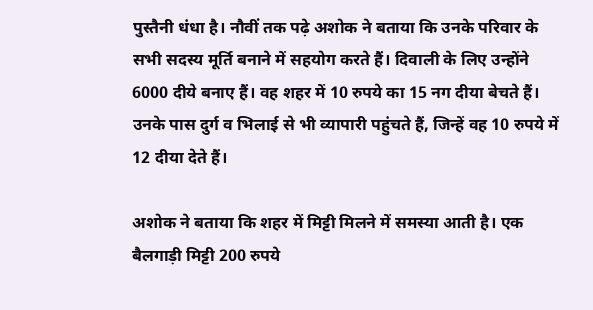पुस्तैनी धंधा है। नौवीं तक पढ़े अशोक ने बताया कि उनके परिवार के सभी सदस्य मूर्ति बनाने में सहयोग करते हैं। दिवाली के लिए उन्होंने 6000 दीये बनाए हैं। वह शहर में 10 रुपये का 15 नग दीया बेचते हैं। उनके पास दुर्ग व भिलाई से भी व्यापारी पहुंचते हैं, जिन्हें वह 10 रुपये में 12 दीया देते हैं।

अशोक ने बताया कि शहर में मिट्टी मिलने में समस्या आती है। एक बैलगाड़ी मिट्टी 200 रुपये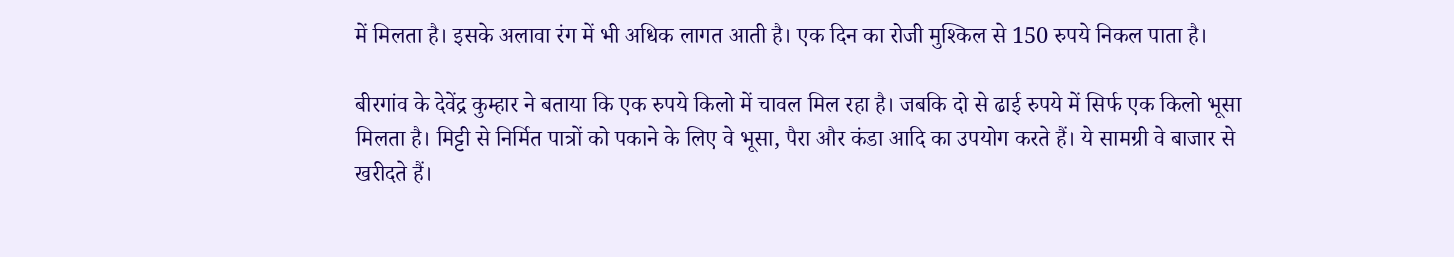में मिलता है। इसके अलावा रंग में भी अधिक लागत आती है। एक दिन का रोजी मुश्किल से 150 रुपये निकल पाता है।

बीरगांव के देवेंद्र कुम्हार ने बताया कि एक रुपये किलो में चावल मिल रहा है। जबकि दो से ढाई रुपये में सिर्फ एक किलो भूसा मिलता है। मिट्टी से निर्मित पात्रों को पकाने के लिए वे भूसा, पैरा और कंडा आदि का उपयोग करते हैं। ये सामग्री वे बाजार से खरीदते हैं।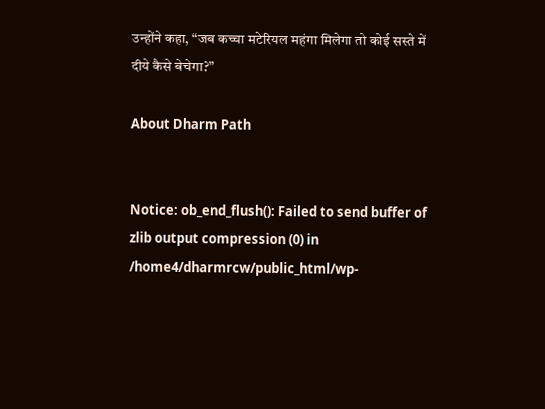उन्होंने कहा, “जब कच्चा मटेरियल महंगा मिलेगा तो कोई सस्ते में दीये कैसे बेचेगा?”

About Dharm Path


Notice: ob_end_flush(): Failed to send buffer of zlib output compression (0) in /home4/dharmrcw/public_html/wp-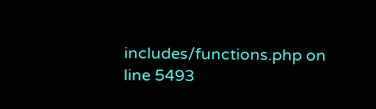includes/functions.php on line 5493